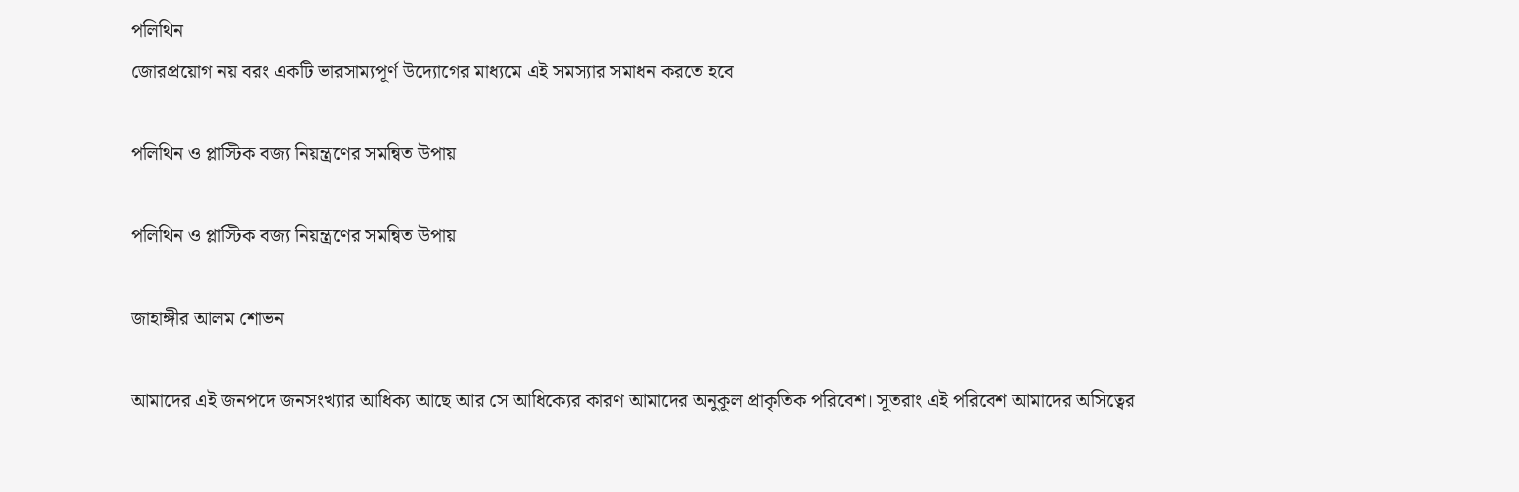পলিথিন
জোরপ্রয়োগ নয় বরং একটি ভারসাম্যপূর্ণ উদ্যোগের মাধ্যমে এই সমস্যার সমাধন করতে হবে

পলিথিন ও প্লাস্টিক বজ্য নিয়ন্ত্রণের সমন্বিত উপায়

পলিথিন ও প্লাস্টিক বজ্য নিয়ন্ত্রণের সমন্বিত উপায়

জাহাঙ্গীর আলম শোভন

আমাদের এই জনপদে জনসংখ্যার আধিক্য আছে আর সে আধিক্যের কারণ আমাদের অনুকূল প্রাকৃতিক পরিবেশ। সূতরাং এই পরিবেশ আমাদের অসিত্বের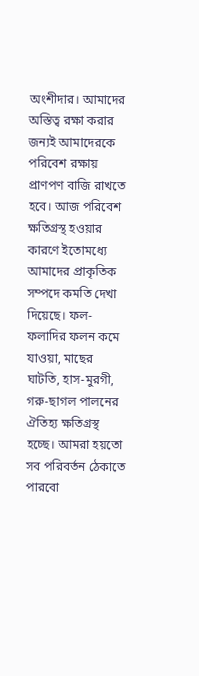অংশীদার। আমাদের অস্তিত্ব রক্ষা করার জন্যই আমাদেরকে পরিবেশ রক্ষায় প্রাণপণ বাজি রাখতে হবে। আজ পরিবেশ ক্ষতিগ্রস্থ হওয়ার কারণে ইতোমধ্যে আমাদের প্রাকৃতিক সম্পদে কমতি দেখা দিয়েছে। ফল-ফলাদির ফলন কমে যাওয়া, মাছের ঘাটতি, হাস-মুরগী, গরু-ছাগল পালনের ঐতিহ্য ক্ষতিগ্রস্থ হচ্ছে। আমরা হয়তো সব পরিবর্তন ঠেকাতে পারবো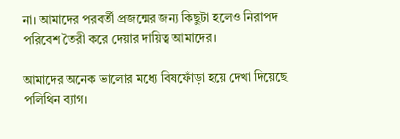না। আমাদের পরবর্তী প্রজন্মের জন্য কিছুটা হলেও নিরাপদ পরিবেশ তৈরী করে দেয়ার দায়িত্ব আমাদের।

আমাদের অনেক ভালোর মধ্যে বিষফোঁড়া হয়ে দেখা দিয়েছে পলিথিন ব্যাগ।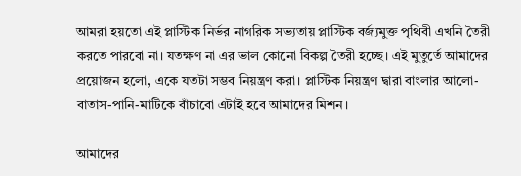আমরা হয়তো এই প্লাস্টিক নির্ভর নাগরিক সভ্যতায় প্লাস্টিক বর্জ্যমুক্ত পৃথিবী এখনি তৈরী করতে পারবো না। যতক্ষণ না এর ভাল কোনো বিকল্প তৈরী হচ্ছে। এই মুতুর্তে আমাদের প্রয়োজন হলো, একে যতটা সম্ভব নিয়ন্ত্রণ করা। প্লাস্টিক নিয়ন্ত্রণ দ্বারা বাংলার আলো-বাতাস-পানি-মাটিকে বাঁচাবো এটাই হবে আমাদের মিশন।

আমাদের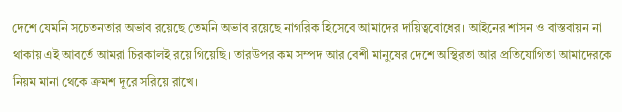দেশে যেমনি সচেতনতার অভাব রয়েছে তেমনি অভাব রয়েছে নাগরিক হিসেবে আমাদের দায়িত্ববোধের। আইনের শাসন ও বাস্তবায়ন না থাকায় এই আবর্তে আমরা চিরকালই রয়ে গিয়েছি। তারউপর কম সম্পদ আর বেশী মানুষের দেশে অস্থিরতা আর প্রতিযোগিতা আমাদেরকে নিয়ম মানা থেকে ক্রমশ দূরে সরিয়ে রাখে।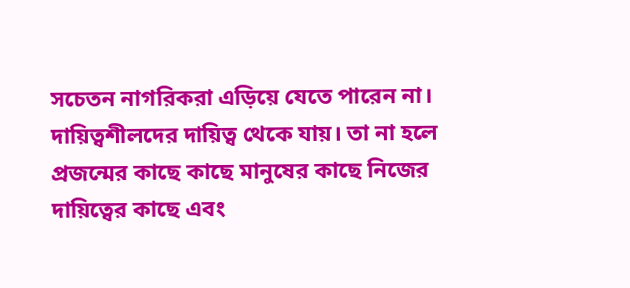সচেতন নাগরিকরা এড়িয়ে যেতে পারেন না। দায়িত্বশীলদের দায়িত্ব থেকে যায়। তা না হলে প্রজন্মের কাছে কাছে মানুষের কাছে নিজের দায়িত্বের কাছে এবং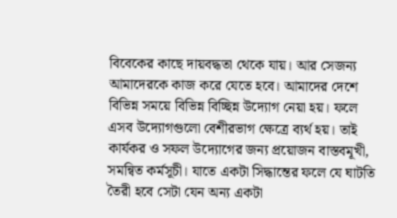বিবেকের কাছে দায়বদ্ধতা থেকে যায়। আর সেজন্য আমাদেরকে কাজ করে যেতে হবে। আমাদের দেশে বিভিন্ন সময়ে বিভিন্ন বিচ্ছিন্ন উদ্যোগ নেয়া হয়। ফলে এসব উদ্যোগগুলো বেশীরভাগ ক্ষেত্রে ব্যর্থ হয়। তাই কার্যকর ও সফল উদ্যোগের জন্য প্রয়োজন বাস্তবমূখী, সমন্বিত কর্মসূচী। যাতে একটা সিদ্ধান্তের ফলে যে ঘাটতি তৈরী হবে সেটা যেন অন্য একটা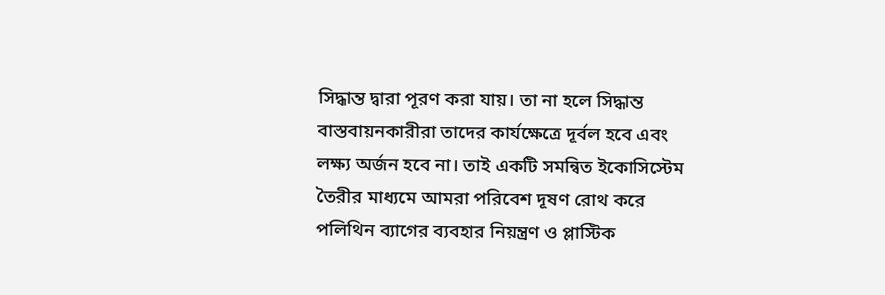সিদ্ধান্ত দ্বারা পূরণ করা যায়। তা না হলে সিদ্ধান্ত বাস্তবায়নকারীরা তাদের কার্যক্ষেত্রে দূর্বল হবে এবং লক্ষ্য অর্জন হবে না। তাই একটি সমন্বিত ইকোসিস্টেম তৈরীর মাধ্যমে আমরা পরিবেশ দূষণ রোথ করে পলিথিন ব্যাগের ব্যবহার নিয়ন্ত্রণ ও প্লাস্টিক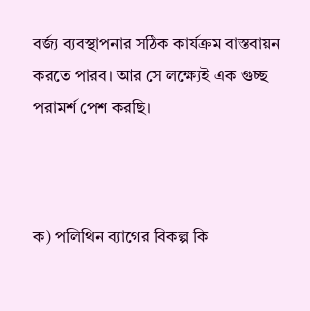বর্জ্য ব্যবস্থাপনার সঠিক কার্যক্রম বাস্তবায়ন করতে পারব। আর সে লক্ষ্যেই এক গুচ্ছ পরামর্শ পেশ করছি।



ক) পলিথিন ব্যাগের বিকল্প কি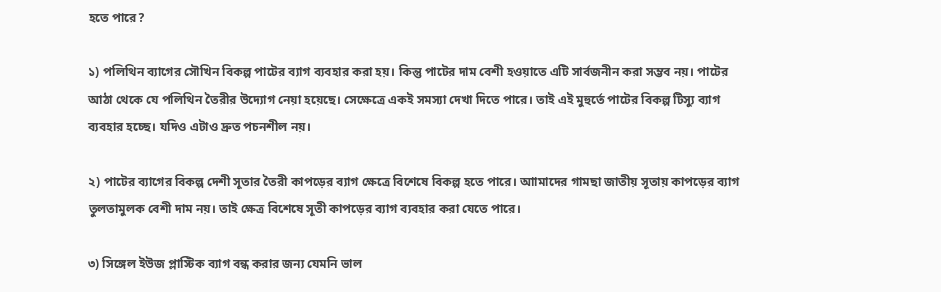হতে পারে?

১) পলিথিন ব্যাগের সৌখিন বিকল্প পাটের ব্যাগ ব্যবহার করা হয়। কিন্তু পাটের দাম বেশী হওয়াতে এটি সার্বজনীন করা সম্ভব নয়। পাটের আঠা থেকে যে পলিথিন তৈরীর উদ্যোগ নেয়া হয়েছে। সেক্ষেত্রে একই সমস্যা দেখা দিতে পারে। তাই এই মুহুর্তে পাটের বিকল্প টিস্যু ব্যাগ ব্যবহার হচ্ছে। যদিও এটাও দ্রুত পচনশীল নয়।

২) পাটের ব্যাগের বিকল্প দেশী সূতার তৈরী কাপড়ের ব্যাগ ক্ষেত্রে বিশেষে বিকল্প হতে পারে। আামাদের গামছা জাতীয় সূতায় কাপড়ের ব্যাগ তুলতামুলক বেশী দাম নয়। তাই ক্ষেত্র বিশেষে সূতী কাপড়ের ব্যাগ ব্যবহার করা যেতে পারে।

৩) সিঙ্গেল ইউজ প্লাস্টিক ব্যাগ বন্ধ করার জন্য যেমনি ভাল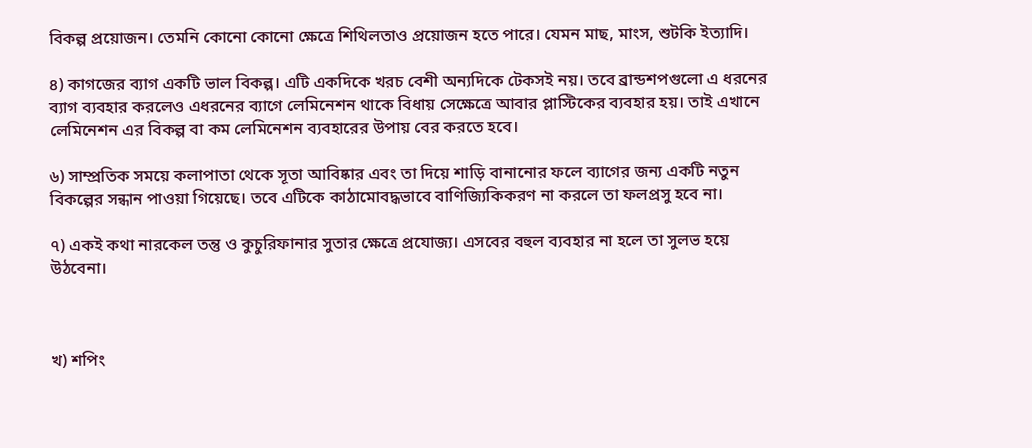বিকল্প প্রয়োজন। তেমনি কোনো কোনো ক্ষেত্রে শিথিলতাও প্রয়োজন হতে পারে। যেমন মাছ, মাংস, শুটকি ইত্যাদি।

৪) কাগজের ব্যাগ একটি ভাল বিকল্প। এটি একদিকে খরচ বেশী অন্যদিকে টেকসই নয়। তবে ব্রান্ডশপগুলো এ ধরনের ব্যাগ ব্যবহার করলেও এধরনের ব্যাগে লেমিনেশন থাকে বিধায় সেক্ষেত্রে আবার প্লাস্টিকের ব্যবহার হয়। তাই এখানে লেমিনেশন এর বিকল্প বা কম লেমিনেশন ব্যবহারের উপায় বের করতে হবে।

৬) সাম্প্রতিক সময়ে কলাপাতা থেকে সূতা আবিষ্কার এবং তা দিয়ে শাড়ি বানানোর ফলে ব্যাগের জন্য একটি নতুন বিকল্পের সন্ধান পাওয়া গিয়েছে। তবে এটিকে কাঠামোবদ্ধভাবে বাণিজ্যিকিকরণ না করলে তা ফলপ্রসু হবে না।

৭) একই কথা নারকেল তন্তু ও কুচুরিফানার সুতার ক্ষেত্রে প্রযোজ্য। এসবের বহুল ব্যবহার না হলে তা সুলভ হয়ে উঠবেনা।



খ) শপিং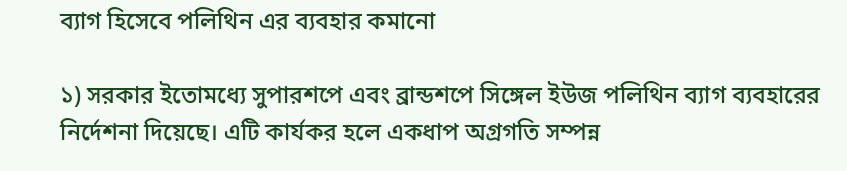ব্যাগ হিসেবে পলিথিন এর ব্যবহার কমানো

১) সরকার ইতোমধ্যে সুপারশপে এবং ব্রান্ডশপে সিঙ্গেল ইউজ পলিথিন ব্যাগ ব্যবহারের নির্দেশনা দিয়েছে। এটি কার্যকর হলে একধাপ অগ্রগতি সম্পন্ন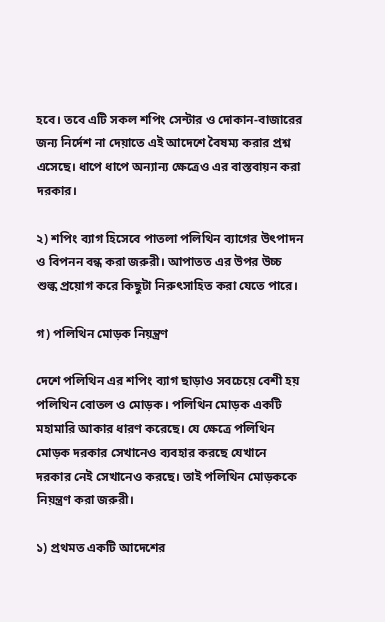হবে। তবে এটি সকল শপিং সেন্টার ও দোকান-বাজারের জন্য নির্দেশ না দেয়াতে এই আদেশে বৈষম্য করার প্রশ্ন এসেছে। ধাপে ধাপে অন্যান্য ক্ষেত্রেও এর বাস্তবায়ন করা দরকার।

২) শপিং ব্যাগ হিসেবে পাতলা পলিথিন ব্যাগের উৎপাদন ও বিপনন বন্ধ করা জরুরী। আপাতত এর উপর উচ্চ শুল্ক প্রয়োগ করে কিছুটা নিরুৎসাহিত করা যেতে পারে।

গ) পলিথিন মোড়ক নিয়ন্ত্রণ

দেশে পলিথিন এর শপিং ব্যাগ ছাড়াও সবচেয়ে বেশী হয় পলিথিন বোতল ও মোড়ক। পলিথিন মোড়ক একটি মহামারি আকার ধারণ করেছে। যে ক্ষেত্রে পলিথিন মোড়ক দরকার সেখানেও ব্যবহার করছে যেখানে দরকার নেই সেখানেও করছে। তাই পলিথিন মোড়ককে নিয়ন্ত্রণ করা জরুরী।

১) প্রথমত একটি আদেশের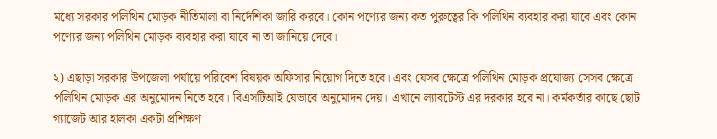মধ্যে সরকার পলিথিন মোড়ক নীতিমালা বা নির্দেশিকা জারি করবে। কোন পণ্যের জন্য কত পুরুত্বের কি পলিথিন ব্যবহার করা যাবে এবং কোন পণ্যের জন্য পলিথিন মোড়ক ব্যবহার করা যাবে না তা জানিয়ে দেবে।

২) এছাড়া সরকার উপজেলা পর্যায়ে পরিবেশ বিষয়ক অফিসার নিয়োগ দিতে হবে। এবং যেসব ক্ষেত্রে পলিথিন মোড়ক প্রযোজ্য সেসব ক্ষেত্রে পলিথিন মোড়ক এর অনুমোদন নিতে হবে। বিএসটিআই যেভাবে অনুমোদন দেয়। এখানে ল্যাবটেস্ট এর দরকার হবে না। কর্মকর্তার কাছে ছোট গ্যাজেট আর হালকা একটা প্রশিক্ষণ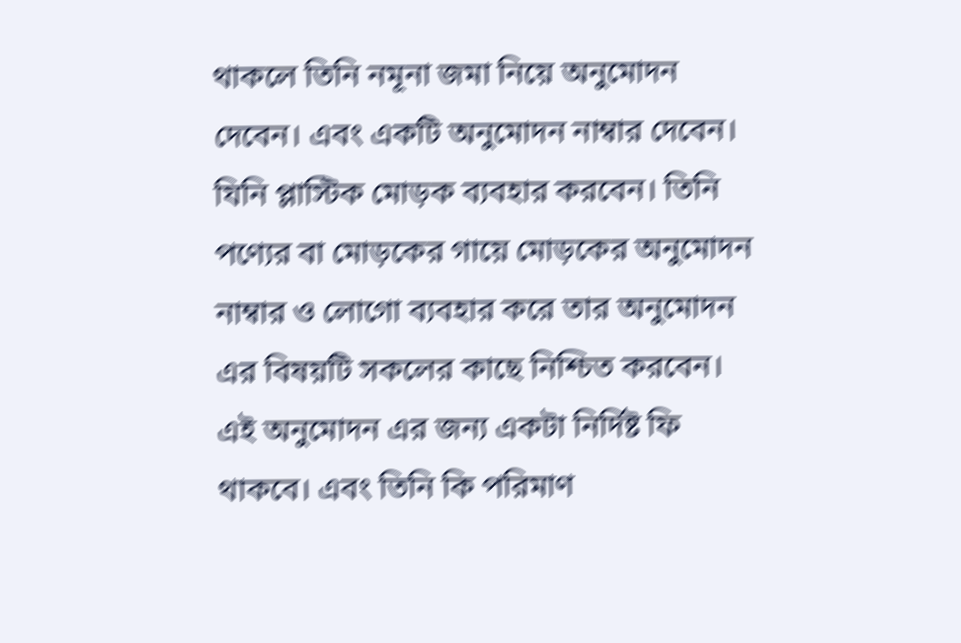থাকলে তিনি নমূনা জমা নিয়ে অনুমোদন দেবেন। এবং একটি অনুমোদন নাম্বার দেবেন। যিনি প্লাস্টিক মোড়ক ব্যবহার করবেন। তিনি পণ্যের বা মোড়কের গায়ে মোড়কের অনুমোদন নাম্বার ও লোগো ব্যবহার করে তার অনুমোদন এর বিষয়টি সকলের কাছে নিশ্চিত করবেন। এই অনুমোদন এর জন্য একটা নির্দিষ্ট ফি থাকবে। এবং তিনি কি পরিমাণ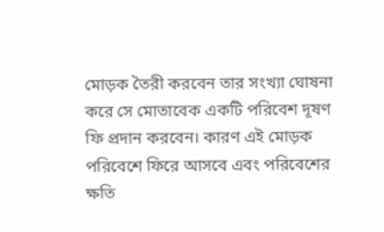মোড়ক তৈরী করবেন তার সংখ্যা ঘোষনা করে সে মোতাবেক একটি পরিবেশ দূষণ ফি প্রদান করবেন। কারণ এই মোড়ক পরিবেশে ফিরে আসবে এবং পরিবেশের ক্ষতি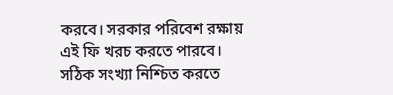করবে। সরকার পরিবেশ রক্ষায় এই ফি খরচ করতে পারবে। সঠিক সংখ্যা নিশ্চিত করতে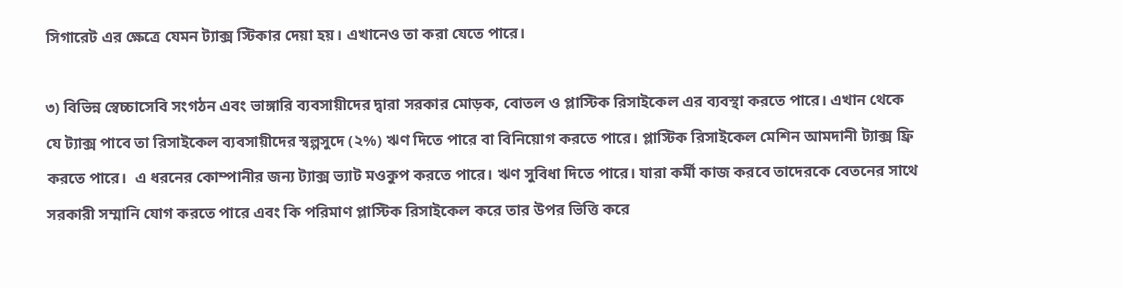সিগারেট এর ক্ষেত্রে যেমন ট্যাক্স স্টিকার দেয়া হয়। এখানেও তা করা যেতে পারে।

৩) বিভিন্ন স্বেচ্চাসেবি সংগঠন এবং ভাঙ্গারি ব্যবসায়ীদের দ্বারা সরকার মোড়ক, বোতল ও প্লাস্টিক রিসাইকেল এর ব্যবস্থা করতে পারে। এখান থেকে যে ট্যাক্স পাবে তা রিসাইকেল ব্যবসায়ীদের স্বল্পসুদে (২%) ঋণ দিতে পারে বা বিনিয়োগ করতে পারে। প্লাস্টিক রিসাইকেল মেশিন আমদানী ট্যাক্স ফ্রি করতে পারে।  এ ধরনের কোম্পানীর জন্য ট্যাক্স ভ্যাট মওকুপ করতে পারে। ঋণ সুবিধা দিতে পারে। যারা কর্মী কাজ করবে তাদেরকে বেতনের সাথে সরকারী সম্মানি যোগ করতে পারে এবং কি পরিমাণ প্লাস্টিক রিসাইকেল করে তার উপর ভিত্তি করে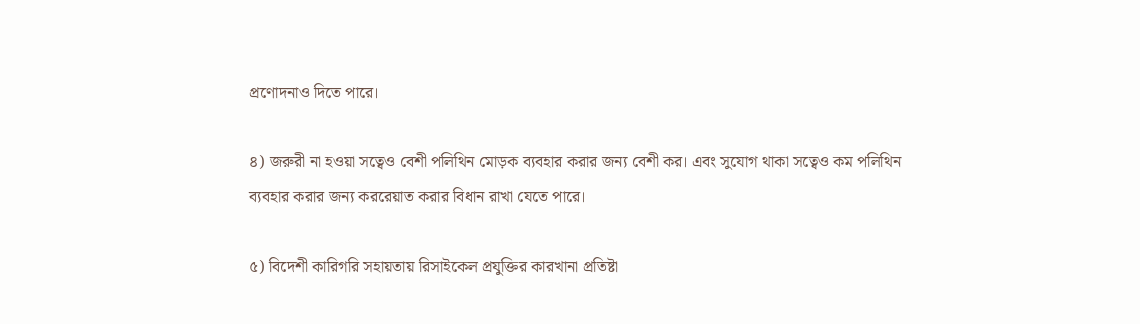প্রণোদনাও দিতে পারে।

৪) জরুরী না হওয়া সত্বেও বেশী পলিথিন মোড়ক ব্যবহার করার জন্য বেশী কর। এবং সুযোগ থাকা সত্বেও কম পলিথিন ব্যবহার করার জন্য কররেয়াত করার বিধান রাখা যেতে পারে।

৫) বিদেশী কারিগরি সহায়তায় রিসাইকেল প্রযুক্তির কারখানা প্রতিষ্টা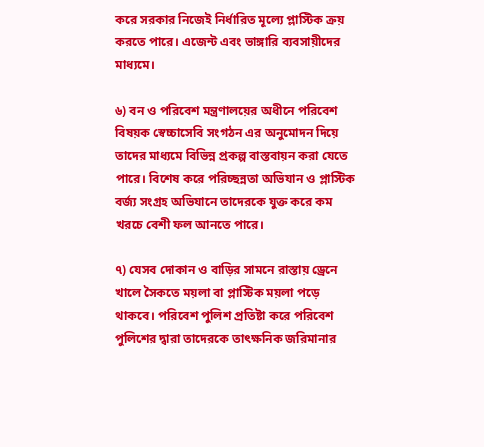করে সরকার নিজেই নির্ধারিত মূল্যে প্লাস্টিক ক্রয় করতে পারে। এজেন্ট এবং ভাঙ্গারি ব্যবসায়ীদের মাধ্যমে।

৬) বন ও পরিবেশ মন্ত্রণালয়ের অধীনে পরিবেশ বিষয়ক স্বেচ্চাসেবি সংগঠন এর অনুমোদন দিয়ে তাদের মাধ্যমে বিভিন্ন প্রকল্প বাস্তবায়ন করা যেতে পারে। বিশেষ করে পরিচ্ছন্নতা অভিযান ও প্লাস্টিক বর্জ্য সংগ্রহ অভিযানে তাদেরকে যুক্ত করে কম খরচে বেশী ফল আনতে পারে।

৭) যেসব দোকান ও বাড়ির সামনে রাস্তায় ড্রেনে খালে সৈকতে ময়লা বা প্লাস্টিক ময়লা পড়ে থাকবে। পরিবেশ পুলিশ প্রতিষ্টা করে পরিবেশ পুলিশের দ্বারা তাদেরকে তাৎক্ষনিক জরিমানার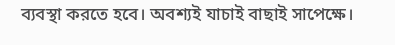ব্যবস্থা করতে হবে। অবশ্যই যাচাই বাছাই সাপেক্ষে।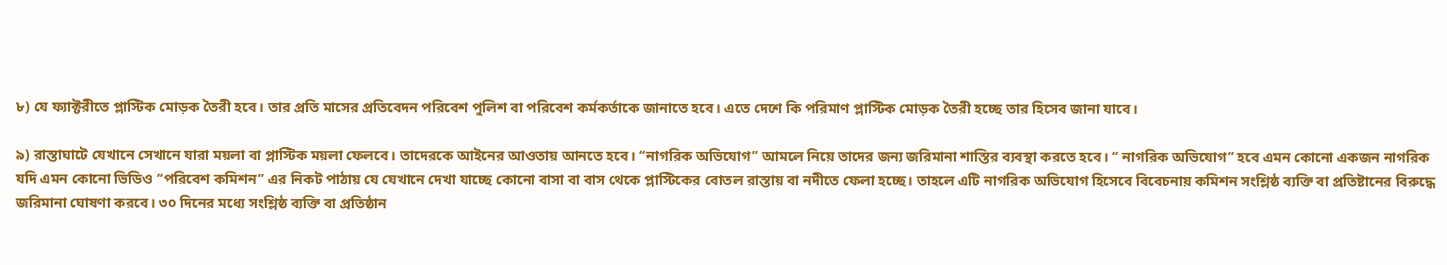৮) যে ফ্যাক্টরীতে প্লাস্টিক মোড়ক তৈরী হবে। তার প্রতি মাসের প্রতিবেদন পরিবেশ পুলিশ বা পরিবেশ কর্মকর্তাকে জানাতে হবে। এতে দেশে কি পরিমাণ প্লাস্টিক মোড়ক তৈরী হচ্ছে তার হিসেব জানা যাবে।

৯) রাস্তাঘাটে যেখানে সেখানে যারা ময়লা বা প্লাস্টিক ময়লা ফেলবে। তাদেরকে আইনের আওতায় আনতে হবে। ‘‘নাগরিক অভিযোগ’’ আমলে নিয়ে তাদের জন্য জরিমানা শাস্তির ব্যবস্থা করতে হবে। ‘‘ নাগরিক অভিযোগ’’ হবে এমন কোনো একজন নাগরিক যদি এমন কোনো ভিডিও ‘‘পরিবেশ কমিশন’’ এর নিকট পাঠায় যে যেখানে দেখা যাচ্ছে কোনো বাসা বা বাস থেকে প্লাস্টিকের বোতল রাস্তায় বা নদীতে ফেলা হচ্ছে। তাহলে এটি নাগরিক অভিযোগ হিসেবে বিবেচনায় কমিশন সংশ্লিষ্ঠ ব্যক্তি বা প্রতিষ্টানের বিরুদ্ধে জরিমানা ঘোষণা করবে। ৩০ দিনের মধ্যে সংশ্লিষ্ঠ ব্যক্তি বা প্রতিষ্ঠান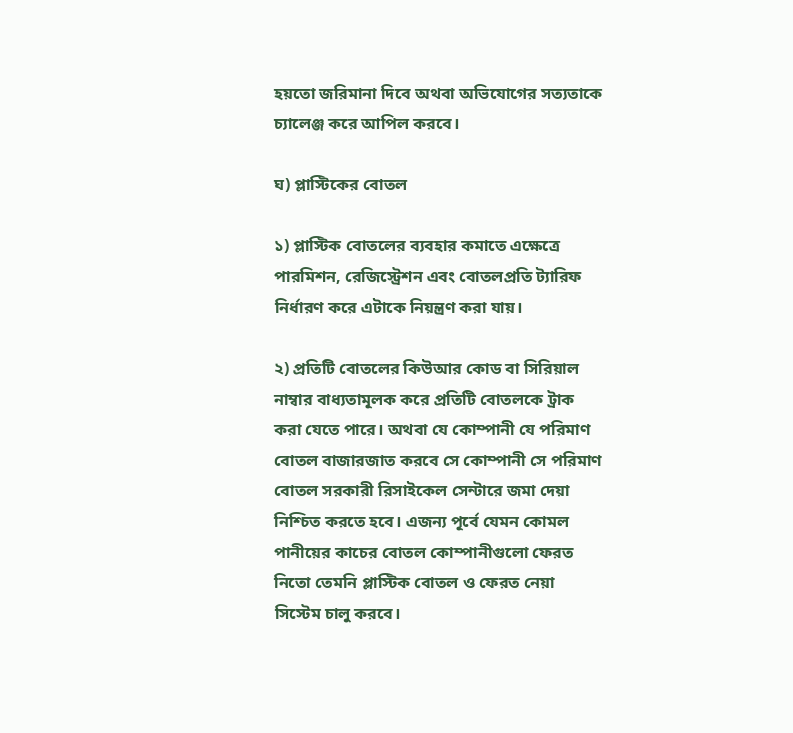হয়তো জরিমানা দিবে অথবা অভিযোগের সত্যতাকে চ্যালেঞ্জ করে আপিল করবে।

ঘ) প্লাস্টিকের বোতল

১) প্লাস্টিক বোতলের ব্যবহার কমাতে এক্ষেত্রে পারমিশন, রেজিস্ট্রেশন এবং বোতলপ্রতি ট্যারিফ নির্ধারণ করে এটাকে নিয়ন্ত্রণ করা যায়।

২) প্রতিটি বোতলের কিউআর কোড বা সিরিয়াল নাম্বার বাধ্যতামূলক করে প্রতিটি বোতলকে ট্রাক করা যেতে পারে। অথবা যে কোম্পানী যে পরিমাণ বোতল বাজারজাত করবে সে কোম্পানী সে পরিমাণ বোতল সরকারী রিসাইকেল সেন্টারে জমা দেয়া নিশ্চিত করতে হবে। এজন্য পূর্বে যেমন কোমল পানীয়ের কাচের বোতল কোম্পানীগুলো ফেরত নিতো তেমনি প্লাস্টিক বোতল ও ফেরত নেয়া সিস্টেম চালু করবে।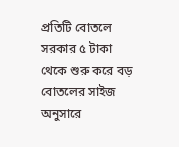প্রতিটি বোতলে সরকার ৫ টাকা থেকে শুরু করে বড় বোতলের সাইজ অনুসারে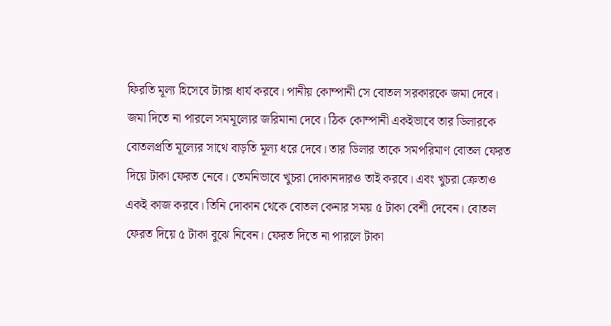ফিরতি মূল্য হিসেবে ট্যাক্স ধার্য করবে। পানীয় কোম্পানী সে বোতল সরকারকে জমা দেবে। জমা দিতে না পারলে সমমূল্যের জরিমানা দেবে। ঠিক কোম্পানী একইভাবে তার ডিলারকে বোতলপ্রতি মূল্যের সাথে বাড়তি মূল্য ধরে দেবে। তার ডিলার তাকে সমপরিমাণ বোতল ফেরত দিয়ে টাকা ফেরত নেবে। তেমনিভাবে খুচরা দোকানদারও তাই করবে। এবং খুচরা ক্রেতাও একই কাজ করবে। তিনি দোকান থেকে বোতল কেনার সময় ৫ টাকা বেশী দেবেন। বোতল ফেরত দিয়ে ৫ টাকা বুঝে নিবেন। ফেরত দিতে না পারলে টাকা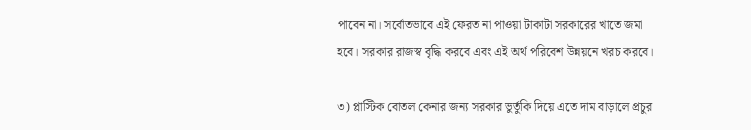পাবেন না। সর্বোতভাবে এই ফেরত না পাওয়া টাকাটা সরকারের খাতে জমা হবে। সরকার রাজস্ব বৃদ্ধি করবে এবং এই অর্থ ‍পরিবেশ উন্নয়নে খরচ করবে।

৩) প্লাস্টিক বোতল কেনার জন্য সরকার ভুর্তুকি দিয়ে এতে দাম বাড়ালে প্রচুর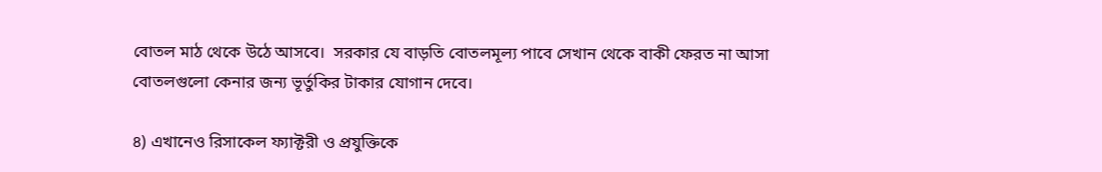বোতল মাঠ থেকে উঠে আসবে।  সরকার যে বাড়তি বোতলমূল্য পাবে সেখান থেকে বাকী ফেরত না আসা বোতলগুলো কেনার জন্য ভূর্তুকির টাকার যোগান দেবে।

৪) এখানেও রিসাকেল ফ্যাক্টরী ও প্রযুক্তিকে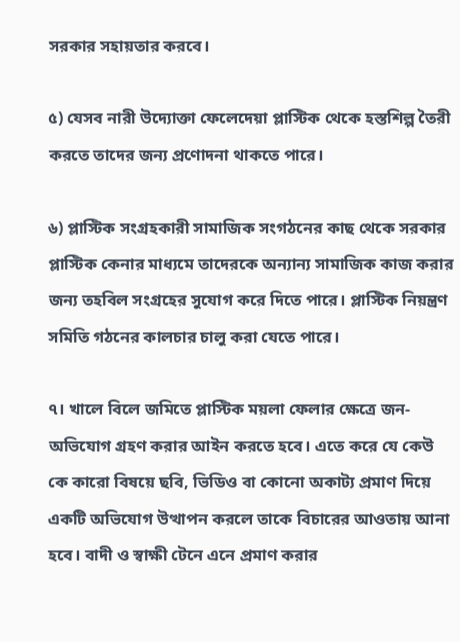সরকার সহায়তার করবে।

৫) যেসব নারী উদ্যোক্তা ফেলেদেয়া প্লাস্টিক থেকে হস্তশিল্প তৈরী করতে তাদের জন্য প্রণোদনা থাকতে পারে।

৬) প্লাস্টিক সংগ্রহকারী সামাজিক সংগঠনের কাছ থেকে সরকার প্লাস্টিক কেনার মাধ্যমে তাদেরকে অন্যান্য সামাজিক কাজ করার জন্য তহবিল সংগ্রহের সুযোগ করে দিতে পারে। প্লাস্টিক নিয়ন্ত্রণ সমিতি গঠনের কালচার চালু করা যেতে পারে।

৭। খালে বিলে জমিতে প্লাস্টিক ময়লা ফেলার ক্ষেত্রে জন-অভিযোগ গ্রহণ করার আইন করতে হবে। এতে করে যে কেউ কে কারো বিষয়ে ছবি, ভিডিও বা কোনো অকাট্য প্রমাণ দিয়ে একটি অভিযোগ উত্থাপন করলে তাকে বিচারের আওতায় আনা হবে। বাদী ও স্বাক্ষী টেনে এনে প্রমাণ করার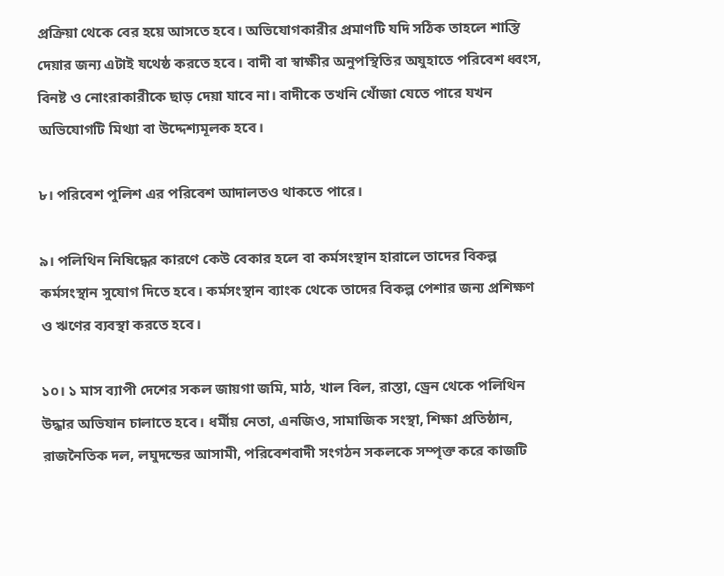প্রক্রিয়া থেকে বের হয়ে আসতে হবে। অভিযোগকারীর প্রমাণটি যদি সঠিক তাহলে শাস্তি দেয়ার জন্য এটাই যথেষ্ঠ করতে হবে। বাদী বা স্বাক্ষীর অনুপস্থিতির অযুহাতে পরিবেশ ধ্বংস, বিনষ্ট ও নোংরাকারীকে ছাড় দেয়া যাবে না। বাদীকে তখনি খোঁজা যেতে পারে যখন অভিযোগটি মিথ্যা বা উদ্দেশ্যমূলক হবে।

৮। পরিবেশ পুলিশ এর পরিবেশ আদালতও থাকতে পারে।

৯। পলিথিন নিষিদ্ধের কারণে কেউ বেকার হলে বা কর্মসংস্থান হারালে তাদের বিকল্প কর্মসংস্থান সুযোগ দিতে হবে। কর্মসংস্থান ব্যাংক থেকে তাদের বিকল্প পেশার জন্য প্রশিক্ষণ ও ঋণের ব্যবস্থা করতে হবে।

১০। ১ মাস ব্যাপী দেশের সকল জায়গা জমি, মাঠ, খাল বিল, রাস্তা, ড্রেন থেকে পলিথিন উদ্ধার অভিযান চালাতে হবে। ধর্মীয় নেতা, এনজিও, সামাজিক সংস্থা, শিক্ষা প্রতিষ্ঠান, রাজনৈতিক দল, লঘুদন্ডের আসামী, পরিবেশবাদী সংগঠন সকলকে সম্পৃক্ত করে কাজটি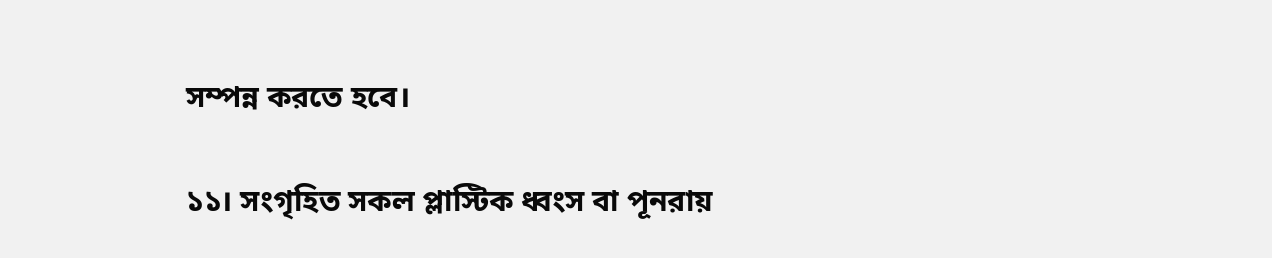সম্পন্ন করতে হবে।

১১। সংগৃহিত সকল প্লাস্টিক ধ্বংস বা পূনরায়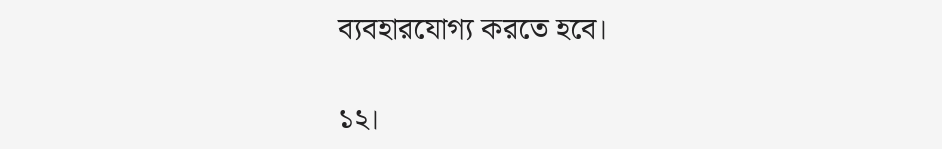ব্যবহারযোগ্য করতে হবে।

১২।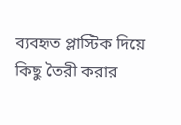ব্যবহৃত প্লাস্টিক দিয়ে কিছু তৈরী করার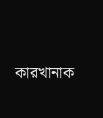কারখানাক